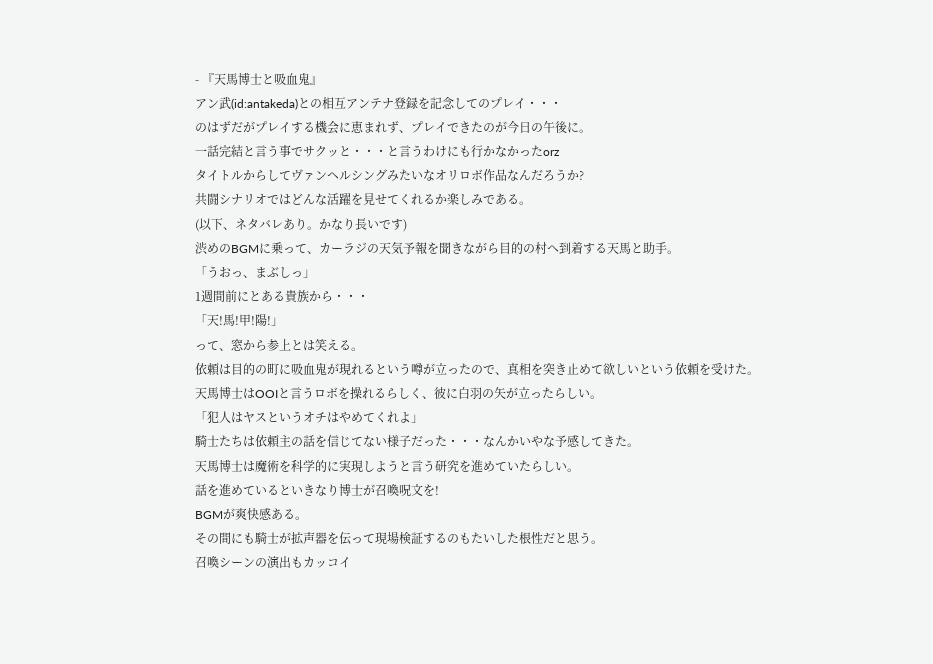- 『天馬博士と吸血鬼』
アン武(id:antakeda)との相互アンテナ登録を記念してのプレイ・・・
のはずだがプレイする機会に恵まれず、プレイできたのが今日の午後に。
一話完結と言う事でサクッと・・・と言うわけにも行かなかったorz
タイトルからしてヴァンヘルシングみたいなオリロボ作品なんだろうか?
共闘シナリオではどんな活躍を見せてくれるか楽しみである。
(以下、ネタバレあり。かなり長いです)
渋めのBGMに乗って、カーラジの天気予報を聞きながら目的の村へ到着する天馬と助手。
「うおっ、まぶしっ」
1週間前にとある貴族から・・・
「天!馬!甲!陽!」
って、窓から参上とは笑える。
依頼は目的の町に吸血鬼が現れるという噂が立ったので、真相を突き止めて欲しいという依頼を受けた。
天馬博士はOOIと言うロボを操れるらしく、彼に白羽の矢が立ったらしい。
「犯人はヤスというオチはやめてくれよ」
騎士たちは依頼主の話を信じてない様子だった・・・なんかいやな予感してきた。
天馬博士は魔術を科学的に実現しようと言う研究を進めていたらしい。
話を進めているといきなり博士が召喚呪文を!
BGMが爽快感ある。
その間にも騎士が拡声器を伝って現場検証するのもたいした根性だと思う。
召喚シーンの演出もカッコイ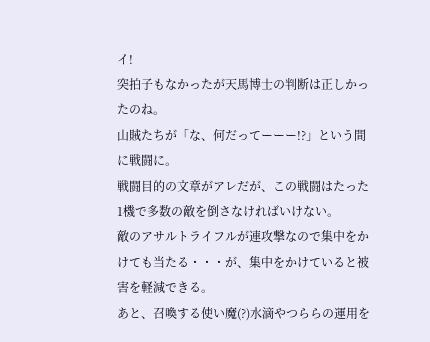イ!
突拍子もなかったが天馬博士の判断は正しかったのね。
山賊たちが「な、何だってーーー!?」という間に戦闘に。
戦闘目的の文章がアレだが、この戦闘はたった1機で多数の敵を倒さなければいけない。
敵のアサルトライフルが連攻撃なので集中をかけても当たる・・・が、集中をかけていると被害を軽減できる。
あと、召喚する使い魔(?)水滴やつららの運用を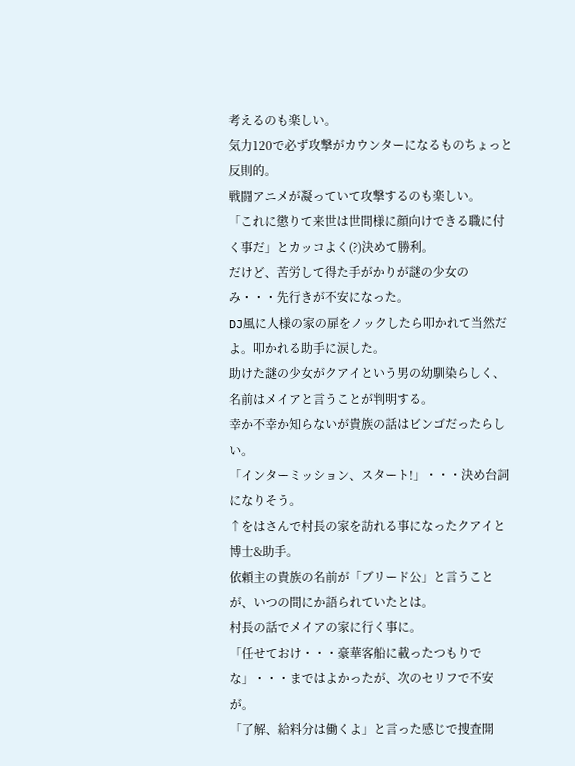考えるのも楽しい。
気力120で必ず攻撃がカウンターになるものちょっと反則的。
戦闘アニメが凝っていて攻撃するのも楽しい。
「これに懲りて来世は世間様に顔向けできる職に付く事だ」とカッコよく(?)決めて勝利。
だけど、苦労して得た手がかりが謎の少女のみ・・・先行きが不安になった。
DJ風に人様の家の扉をノックしたら叩かれて当然だよ。叩かれる助手に涙した。
助けた謎の少女がクアイという男の幼馴染らしく、名前はメイアと言うことが判明する。
幸か不幸か知らないが貴族の話はビンゴだったらしい。
「インターミッション、スタート!」・・・決め台詞になりそう。
↑をはさんで村長の家を訪れる事になったクアイと博士&助手。
依頼主の貴族の名前が「ブリード公」と言うことが、いつの間にか語られていたとは。
村長の話でメイアの家に行く事に。
「任せておけ・・・豪華客船に載ったつもりでな」・・・まではよかったが、次のセリフで不安が。
「了解、給料分は働くよ」と言った感じで捜査開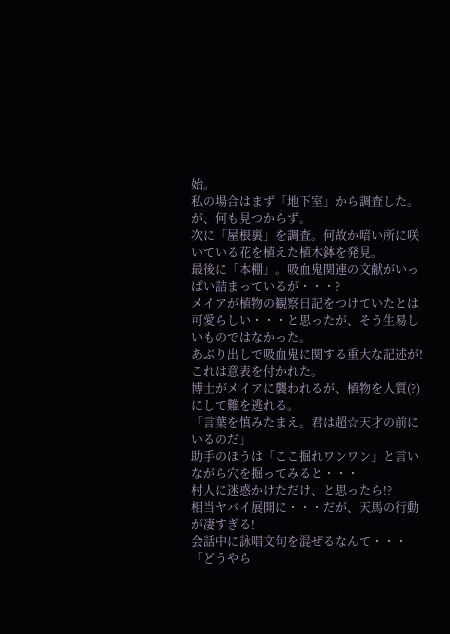始。
私の場合はまず「地下室」から調査した。が、何も見つからず。
次に「屋根裏」を調査。何故か暗い所に咲いている花を植えた植木鉢を発見。
最後に「本棚」。吸血鬼関連の文献がいっぱい詰まっているが・・・?
メイアが植物の観察日記をつけていたとは可愛らしい・・・と思ったが、そう生易しいものではなかった。
あぶり出しで吸血鬼に関する重大な記述が!これは意表を付かれた。
博士がメイアに襲われるが、植物を人質(?)にして難を逃れる。
「言葉を慎みたまえ。君は超☆天才の前にいるのだ」
助手のほうは「ここ掘れワンワン」と言いながら穴を掘ってみると・・・
村人に迷惑かけただけ、と思ったら!?
相当ヤバイ展開に・・・だが、天馬の行動が凄すぎる!
会話中に詠唱文句を混ぜるなんて・・・「どうやら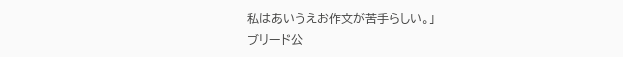私はあいうえお作文が苦手らしい。」
ブリード公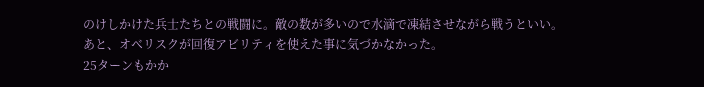のけしかけた兵士たちとの戦闘に。敵の数が多いので水滴で凍結させながら戦うといい。
あと、オベリスクが回復アビリティを使えた事に気づかなかった。
25ターンもかか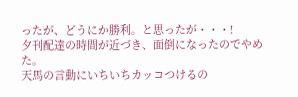ったが、どうにか勝利。と思ったが・・・!
夕刊配達の時間が近づき、面倒になったのでやめた。
天馬の言動にいちいちカッコつけるの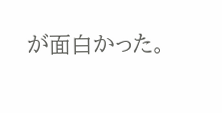が面白かった。